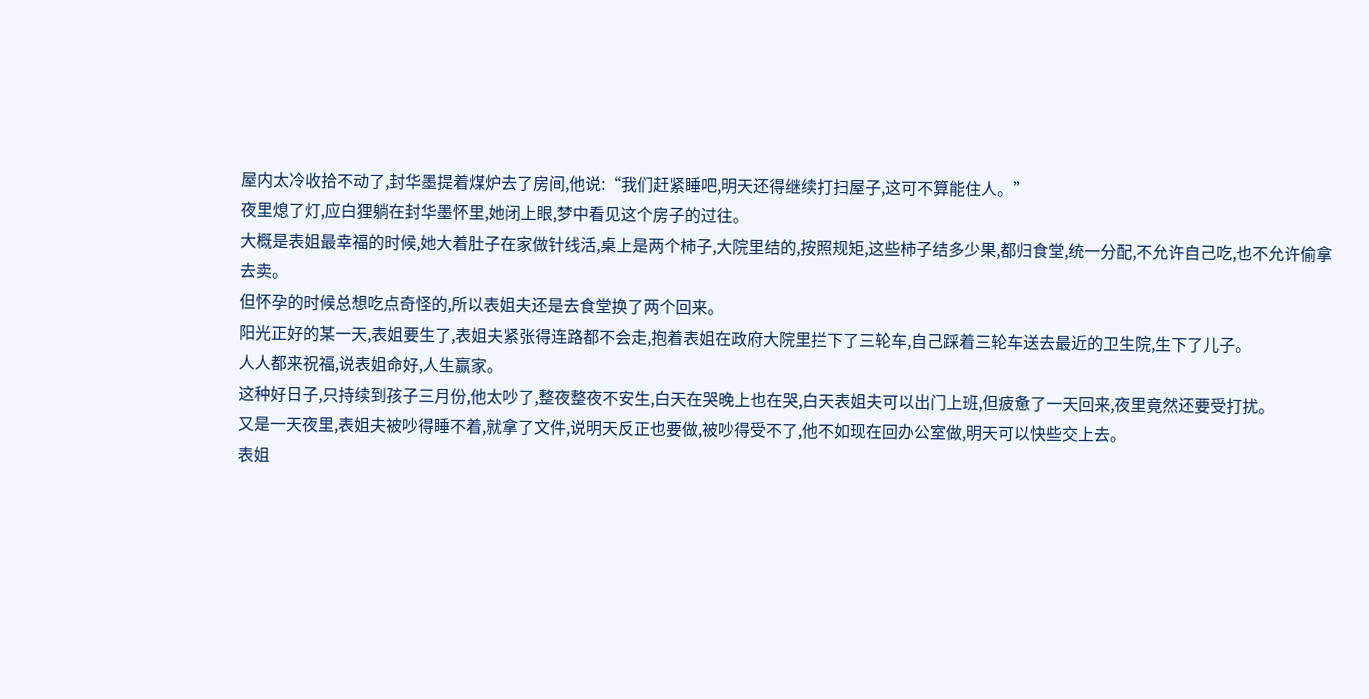屋内太冷收拾不动了,封华墨提着煤炉去了房间,他说:“我们赶紧睡吧,明天还得继续打扫屋子,这可不算能住人。”
夜里熄了灯,应白狸躺在封华墨怀里,她闭上眼,梦中看见这个房子的过往。
大概是表姐最幸福的时候,她大着肚子在家做针线活,桌上是两个柿子,大院里结的,按照规矩,这些柿子结多少果,都归食堂,统一分配,不允许自己吃,也不允许偷拿去卖。
但怀孕的时候总想吃点奇怪的,所以表姐夫还是去食堂换了两个回来。
阳光正好的某一天,表姐要生了,表姐夫紧张得连路都不会走,抱着表姐在政府大院里拦下了三轮车,自己踩着三轮车送去最近的卫生院,生下了儿子。
人人都来祝福,说表姐命好,人生赢家。
这种好日子,只持续到孩子三月份,他太吵了,整夜整夜不安生,白天在哭晚上也在哭,白天表姐夫可以出门上班,但疲惫了一天回来,夜里竟然还要受打扰。
又是一天夜里,表姐夫被吵得睡不着,就拿了文件,说明天反正也要做,被吵得受不了,他不如现在回办公室做,明天可以快些交上去。
表姐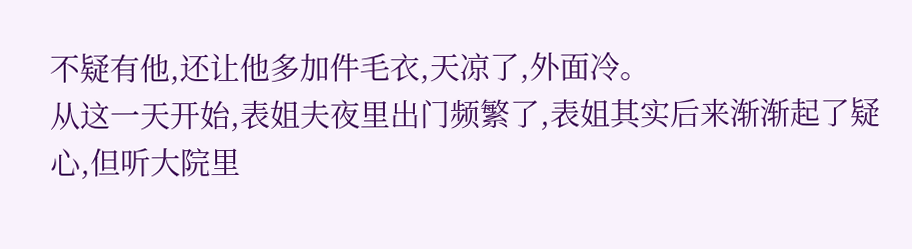不疑有他,还让他多加件毛衣,天凉了,外面冷。
从这一天开始,表姐夫夜里出门频繁了,表姐其实后来渐渐起了疑心,但听大院里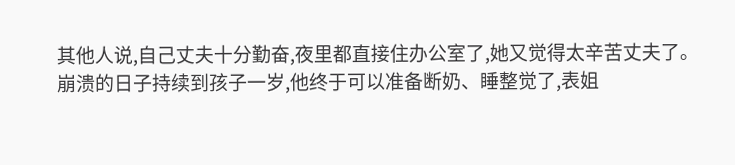其他人说,自己丈夫十分勤奋,夜里都直接住办公室了,她又觉得太辛苦丈夫了。
崩溃的日子持续到孩子一岁,他终于可以准备断奶、睡整觉了,表姐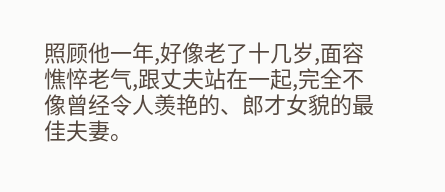照顾他一年,好像老了十几岁,面容憔悴老气,跟丈夫站在一起,完全不像曾经令人羡艳的、郎才女貌的最佳夫妻。